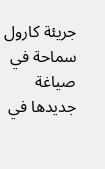جريئة كارول سماحة في صياغة جديدها في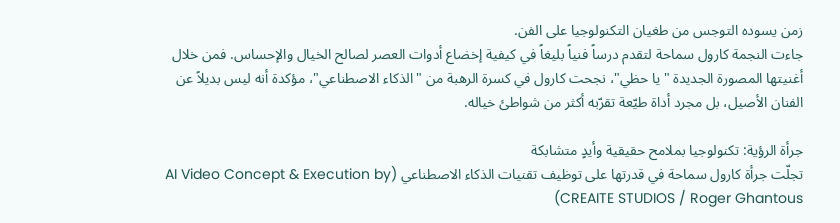زمن يسوده التوجس من طغيان التكنولوجيا على الفن.
جاءت النجمة كارول سماحة لتقدم درساً فنياً بليغاً في كيفية إخضاع أدوات العصر لصالح الخيال والإحساس. فمن خلال أغنيتها المصورة الجديدة "يا حظي"، نجحت كارول في كسرة الرهبة من "الذكاء الاصطناعي"، مؤكدة أنه ليس بديلاً عن الفنان الأصيل، بل مجرد أداة طيّعة تقرّبه أكثر من شواطئ خياله.

جرأة الرؤية: تكنولوجيا بملامح حقيقية وأيدٍ متشابكة
تجلّت جرأة كارول سماحة في قدرتها على توظيف تقنيات الذكاء الاصطناعي (AI Video Concept & Execution by CREAITE STUDIOS / Roger Ghantous)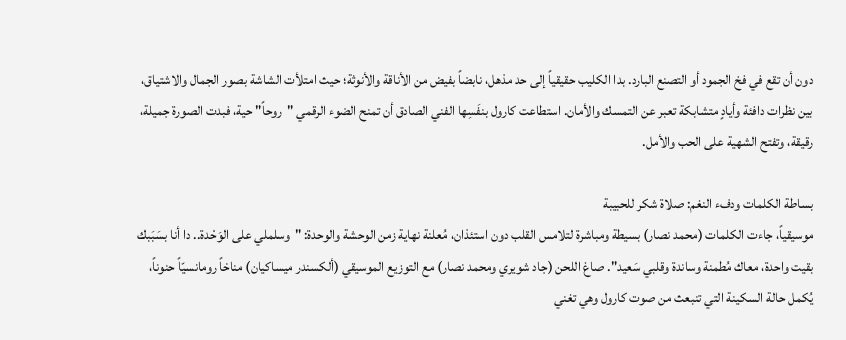دون أن تقع في فخ الجمود أو التصنع البارد. بدا الكليب حقيقياً إلى حد مذهل، نابضاً بفيض من الأناقة والأنوثة؛ حيث امتلأت الشاشة بصور الجمال والاشتياق، بين نظرات دافئة وأيادٍ متشابكة تعبر عن التمسك والأمان. استطاعت كارول بنفَسِها الفني الصادق أن تمنح الضوء الرقمي "روحاً" حية، فبدت الصورة جميلة، رقيقة، وتفتح الشهية على الحب والأمل.

بساطة الكلمات ودفء النغم: صلاة شكر للحبيبة
موسيقياً، جاءت الكلمات (محمد نصار) بسيطة ومباشرة لتلامس القلب دون استئذان، مُعلنة نهاية زمن الوحشة والوحدة: "وسلملي على الوَحْدة.. دا أنا بسَبَبك بقيت واحدة، معاك مُطمنة وساندة وقلبي سَعيد". صاغ اللحن (جاد شويري ومحمد نصار) مع التوزيع الموسيقي (ألكسندر ميساكيان) مناخاً رومانسيّاً حنوناً، يُكمل حالة السكينة التي تنبعث من صوت كارول وهي تغني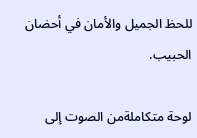للحظ الجميل والأمان في أحضان الحبيب.

لوحة متكاملةمن الصوت إلى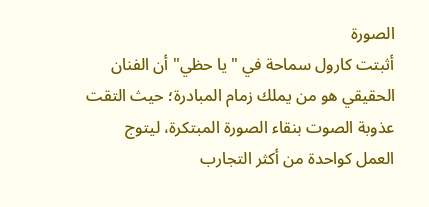الصورة
أثبتت كارول سماحة في "يا حظي" أن الفنان الحقيقي هو من يملك زمام المبادرة؛ حيث التقت عذوبة الصوت بنقاء الصورة المبتكرة، ليتوج العمل كواحدة من أكثر التجارب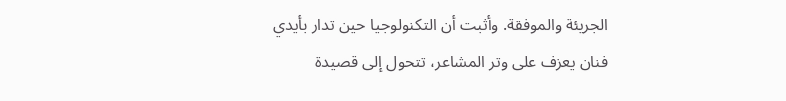الجريئة والموفقة. وأثبت أن التكنولوجيا حين تدار بأيدي فنان يعزف على وتر المشاعر، تتحول إلى قصيدة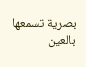بصرية تسمعها بالعين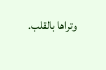وتراها بالقلب.